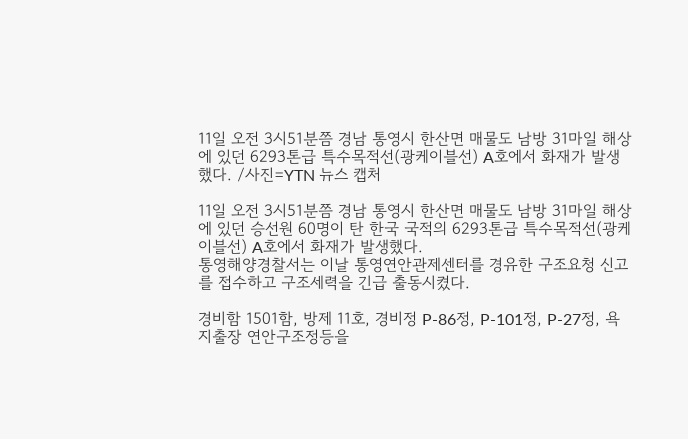11일 오전 3시51분쯤 경남 통영시 한산면 매물도 남방 31마일 해상에 있던 6293톤급 특수목적선(광케이블선) A호에서 화재가 발생했다. /사진=YTN 뉴스 캡처

11일 오전 3시51분쯤 경남 통영시 한산면 매물도 남방 31마일 해상에 있던 승선원 60명이 탄 한국 국적의 6293톤급 특수목적선(광케이블선) A호에서 화재가 발생했다.
통영해양경찰서는 이날 통영연안관제센터를 경유한 구조요청 신고를 접수하고 구조세력을 긴급 출동시켰다.

경비함 1501함, 방제 11호, 경비정 P-86정, P-101정, P-27정, 욕지출장 연안구조정등을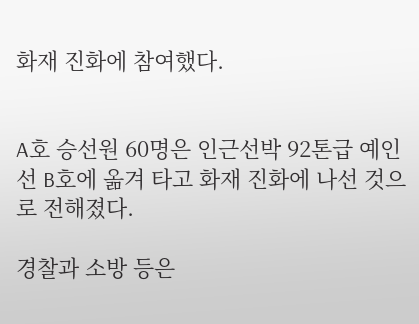화재 진화에 참여했다.


A호 승선원 60명은 인근선박 92톤급 예인선 B호에 옮겨 타고 화재 진화에 나선 것으로 전해졌다.

경찰과 소방 등은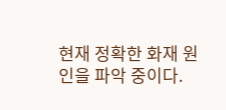현재 정확한 화재 원인을 파악 중이다.